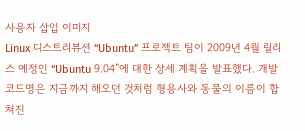사용자 삽입 이미지
Linux 디스트리뷰션 “Ubuntu” 프로젝트 팀이 2009년 4월 릴리스 예정인 “Ubuntu 9.04”에 대한 상세 계획을 발표했다. 개발 코드명은 지금까지 해오던 것처럼 형용사와 동물의 이름이 합쳐진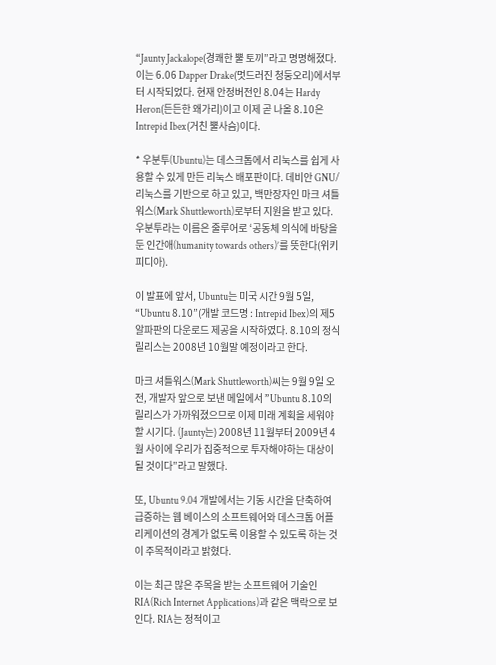“Jaunty Jackalope(경쾌한 뿔 토끼”라고 명명해졌다. 이는 6.06 Dapper Drake(멋드러진 청둥오리)에서부터 시작되었다. 현재 안정버전인 8.04는 Hardy Heron(든든한 왜가리)이고 이제 곧 나올 8.10은 Intrepid Ibex(거친 뿔사슴)이다.

* 우분투(Ubuntu)는 데스크톱에서 리눅스를 쉽게 사용할 수 있게 만든 리눅스 배포판이다. 데비안 GNU/리눅스를 기반으로 하고 있고, 백만장자인 마크 셔틀워스(Mark Shuttleworth)로부터 지원을 받고 있다. 우분투라는 이름은 줄루어로 ‘공동체 의식에 바탕을 둔 인간애(humanity towards others)’를 뜻한다(위키피디아).

이 발표에 앞서, Ubuntu는 미국 시간 9월 5일, “Ubuntu 8.10”(개발 코드명 : Intrepid Ibex)의 제5 알파판의 다운로드 제공을 시작하였다. 8.10의 정식 릴리스는 2008년 10월말 예정이라고 한다.

마크 셔틀워스(Mark Shuttleworth)씨는 9월 9일 오전, 개발자 앞으로 보낸 메일에서 ”Ubuntu 8.10의 릴리스가 가까워졌으므로 이제 미래 계획을 세워야 할 시기다. (Jaunty는) 2008년 11월부터 2009년 4월 사이에 우리가 집중적으로 투자해야하는 대상이 될 것이다”라고 말했다.

또, Ubuntu 9.04 개발에서는 기동 시간을 단축하여 급증하는 웹 베이스의 소프트웨어와 데스크톱 어플리케이션의 경계가 없도록 이용할 수 있도록 하는 것이 주목적이라고 밝혔다.

이는 최근 많은 주목을 받는 소프트웨어 기술인 RIA(Rich Internet Applications)과 같은 맥락으로 보인다. RIA는 정적이고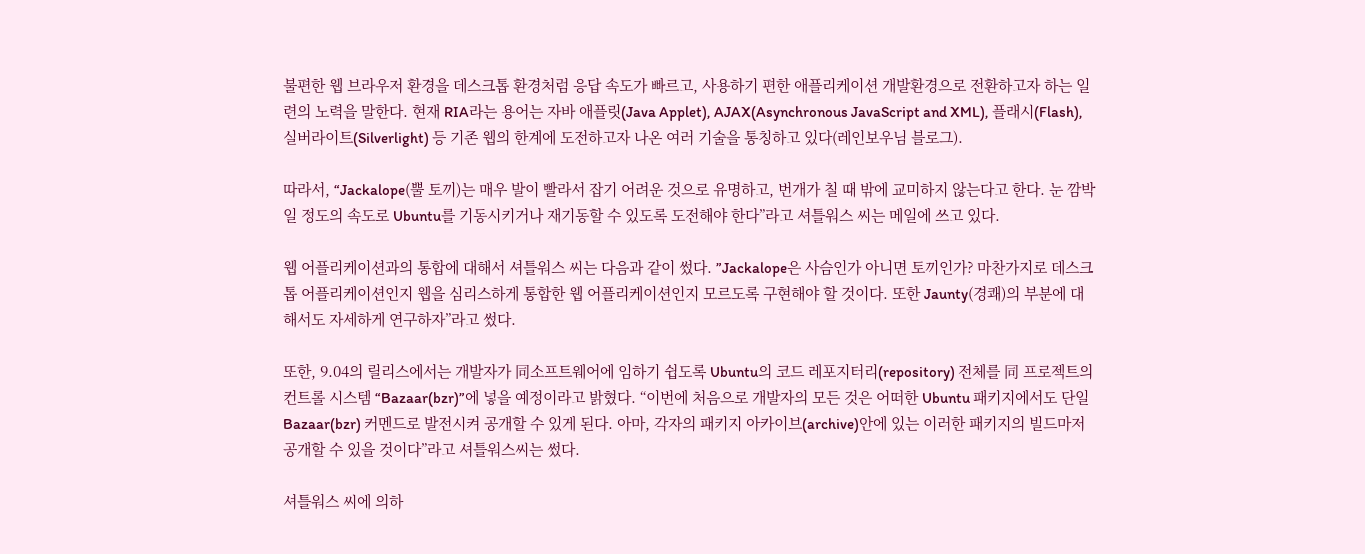불편한 웹 브라우저 환경을 데스크톱 환경처럼 응답 속도가 빠르고, 사용하기 편한 애플리케이션 개발환경으로 전환하고자 하는 일련의 노력을 말한다. 현재 RIA라는 용어는 자바 애플릿(Java Applet), AJAX(Asynchronous JavaScript and XML), 플래시(Flash), 실버라이트(Silverlight) 등 기존 웹의 한계에 도전하고자 나온 여러 기술을 통칭하고 있다(레인보우님 블로그).

따라서, “Jackalope(뿔 토끼)는 매우 발이 빨라서 잡기 어려운 것으로 유명하고, 번개가 칠 때 밖에 교미하지 않는다고 한다. 눈 깜박일 정도의 속도로 Ubuntu를 기동시키거나 재기동할 수 있도록 도전해야 한다”라고 셔틀워스 씨는 메일에 쓰고 있다.

웹 어플리케이션과의 통합에 대해서 셔틀워스 씨는 다음과 같이 썼다. ”Jackalope은 사슴인가 아니면 토끼인가? 마찬가지로 데스크톱 어플리케이션인지 웹을 심리스하게 통합한 웹 어플리케이션인지 모르도록 구현해야 할 것이다. 또한 Jaunty(경쾌)의 부분에 대해서도 자세하게 연구하자”라고 썼다.

또한, 9.04의 릴리스에서는 개발자가 同소프트웨어에 임하기 쉽도록 Ubuntu의 코드 레포지터리(repository) 전체를 同 프로젝트의 컨트롤 시스템 “Bazaar(bzr)”에 넣을 예정이라고 밝혔다. “이번에 처음으로 개발자의 모든 것은 어떠한 Ubuntu 패키지에서도 단일 Bazaar(bzr) 커멘드로 발전시켜 공개할 수 있게 된다. 아마, 각자의 패키지 아카이브(archive)안에 있는 이러한 패키지의 빌드마저 공개할 수 있을 것이다”라고 셔틀워스씨는 썼다.

셔틀워스 씨에 의하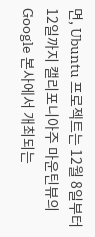면, Ubuntu 프로젝트는 12월 8일부터 12일까지 캘리포니아주 마운틴뷰의 Google 본사에서 개최되는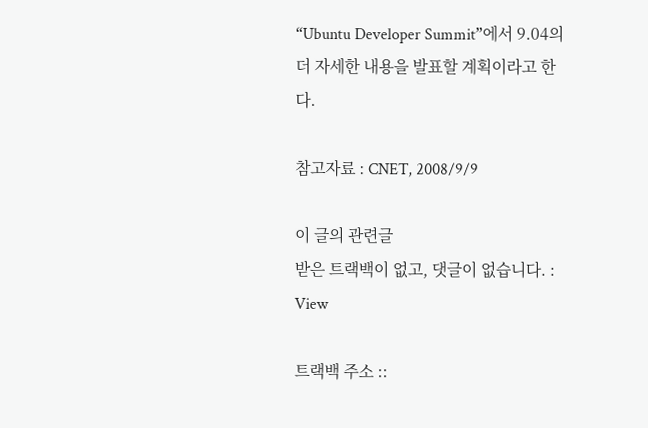“Ubuntu Developer Summit”에서 9.04의 더 자세한 내용을 발표할 계획이라고 한다.

참고자료 : CNET, 2008/9/9

이 글의 관련글
받은 트랙백이 없고, 댓글이 없습니다. : View

트랙백 주소 ::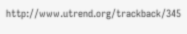http://www.utrend.org/trackback/345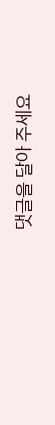댓글을 달아 주세요